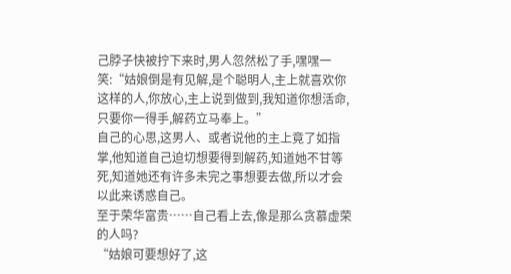己脖子快被拧下来时,男人忽然松了手,嘿嘿一笑:“姑娘倒是有见解,是个聪明人,主上就喜欢你这样的人,你放心,主上说到做到,我知道你想活命,只要你一得手,解药立马奉上。”
自己的心思,这男人、或者说他的主上竟了如指掌,他知道自己迫切想要得到解药,知道她不甘等死,知道她还有许多未完之事想要去做,所以才会以此来诱惑自己。
至于荣华富贵……自己看上去,像是那么贪慕虚荣的人吗?
“姑娘可要想好了,这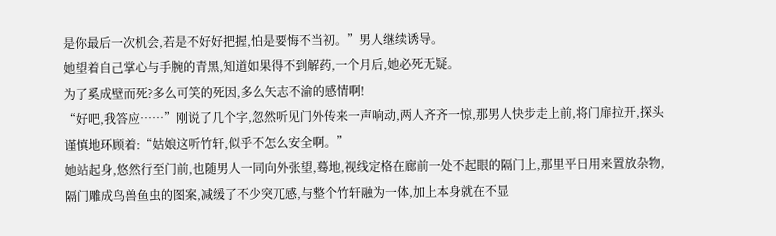是你最后一次机会,若是不好好把握,怕是要悔不当初。”男人继续诱导。
她望着自己掌心与手腕的青黑,知道如果得不到解药,一个月后,她必死无疑。
为了奚成壁而死?多么可笑的死因,多么矢志不渝的感情啊!
“好吧,我答应……”刚说了几个字,忽然听见门外传来一声响动,两人齐齐一惊,那男人快步走上前,将门扉拉开,探头谨慎地环顾着:“姑娘这听竹轩,似乎不怎么安全啊。”
她站起身,悠然行至门前,也随男人一同向外张望,蓦地,视线定格在廊前一处不起眼的隔门上,那里平日用来置放杂物,隔门雕成鸟兽鱼虫的图案,减缓了不少突兀感,与整个竹轩融为一体,加上本身就在不显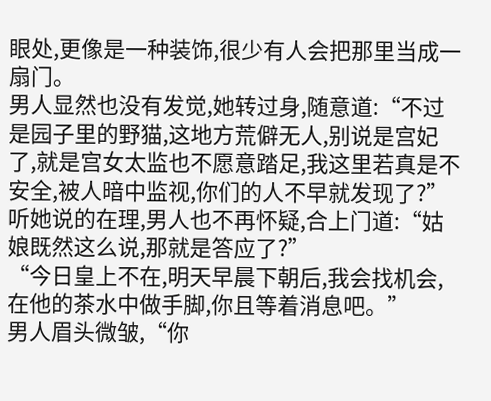眼处,更像是一种装饰,很少有人会把那里当成一扇门。
男人显然也没有发觉,她转过身,随意道:“不过是园子里的野猫,这地方荒僻无人,别说是宫妃了,就是宫女太监也不愿意踏足,我这里若真是不安全,被人暗中监视,你们的人不早就发现了?”
听她说的在理,男人也不再怀疑,合上门道:“姑娘既然这么说,那就是答应了?”
“今日皇上不在,明天早晨下朝后,我会找机会,在他的茶水中做手脚,你且等着消息吧。”
男人眉头微皱,“你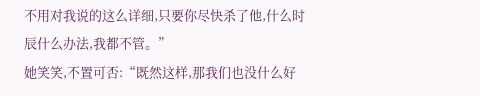不用对我说的这么详细,只要你尽快杀了他,什么时辰什么办法,我都不管。”
她笑笑,不置可否:“既然这样,那我们也没什么好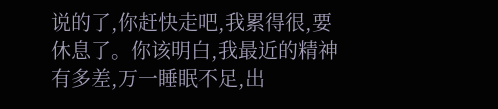说的了,你赶快走吧,我累得很,要休息了。你该明白,我最近的精神有多差,万一睡眠不足,出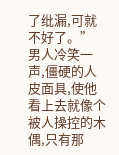了纰漏,可就不好了。”
男人冷笑一声,僵硬的人皮面具,使他看上去就像个被人操控的木偶,只有那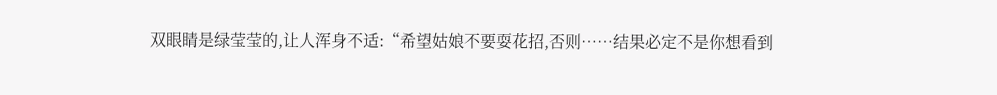双眼睛是绿莹莹的,让人浑身不适:“希望姑娘不要耍花招,否则……结果必定不是你想看到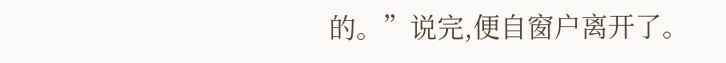的。”说完,便自窗户离开了。